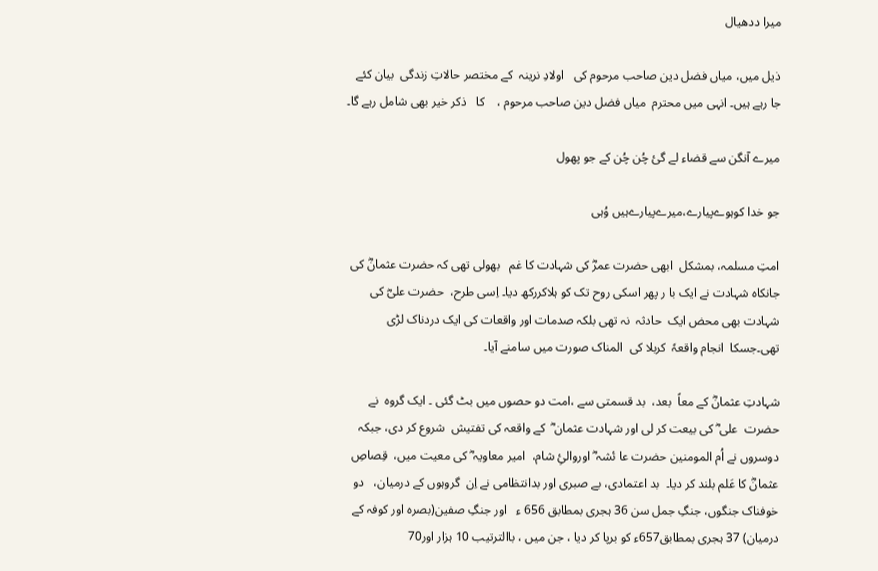میرا ددھیال

ذیل میں، میاں فضل دین صاحب مرحوم کی   اولادِ نرینہ  کے مختصر حالاتِ زندگی  بیان کئے جا رہے ہیں۔ انہی میں محترم  میاں فضل دین صاحب مرحوم ،    کا   ذکر خیر بھی شامل رہے گا۔

میرے آنگن سے قضاء لے گئ چُن چُن کے جو پھول

جو خدا کوہوےپیارے،میرےپیارےہیں وُہی

امتِ مسلمہ، بمشکل  ابھی حضرت عمرؓ کی شہادت کا غم   بھولی تھی کہ حضرت عثمانؓ کی  جانکاہ شہادت نے ایک با ر پھر اسکی روح تک کو ہلاکررکھ دیا۔ اِسی طرح،  حضرت علیؓ کی شہادت بھی محض ایک  حادثہ  نہ تھی بلکہ صدمات اور واقعات کی ایک دردناک لڑی تھی۔جسکا  انجام واقعہٗ  کربلا کی  المناک صورت میں سامنے آیا۔

شہادتِ عثمانؓ کے معاً  بعد،  بد قسمتی سے ،امت دو حصوں میں بٹ گئی ۔ ایک گروہ  نے حضرت  علی ؓ کی بیعت کر لی اور شہادت عثمان ؓ  کے واقعہ کی تفتیش  شروع کر دی، جبکہ دوسروں نے اُم المومنین حضرت عا ئشہ ؓ اوروالئِ شام،  امیر معاویہ ؓ کی معیت میں،  قِصاصِ عثمانؓ کا عَلم بلند کر دیا۔  بد اعتمادی، بے صبری اور بدانتظامی نے اِن  گروہوں کے درمیان،   دو خوفناک جنگوں، جنگِ جمل سن 36 ہجری بمطابق 656 ء   اور جنگِ صفین(بصرہ اور کوفہ کے درمیان) 37 ہجری بمطابق657ء کو برپا کر دیا ، جن میں ، باالترتیب 10 ہزار اور70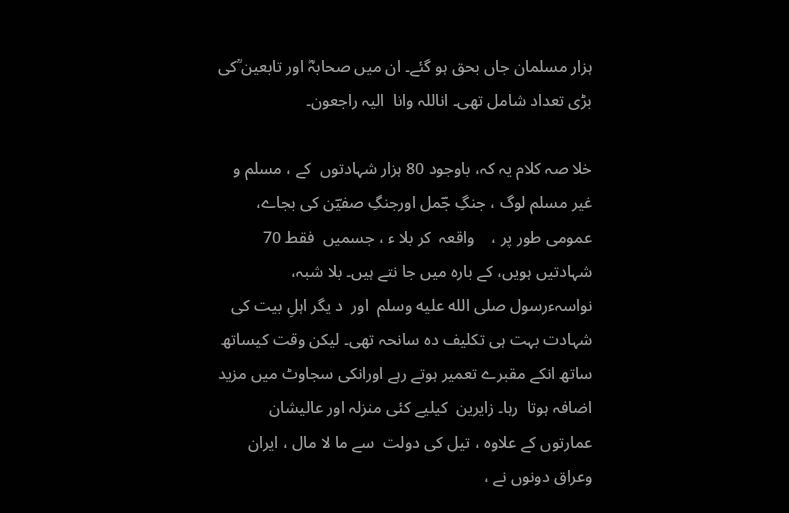ہزار مسلمان جاں بحق ہو گئے۔ ان میں صحابہؓ اور تابعین ؒکی بڑی تعداد شامل تھی۔ اناللہ وانا  الیہ راجعون۔

خلا صہ کلام یہ کہ، باوجود 80 ہزار شہادتوں  کے ، مسلم و غیر مسلم لوگ ، جنگِ جؔمل اورجنگِ صفیؔن کی بجاے، عمومی طور پر ،    واقعہ  کر بلا ء ، جسمیں  فقط 70 شہادتیں ہویں، کے بارہ میں جا نتے ہیں۔ بلا شبہ، نواسہءرسول صلى الله عليه وسلم  اور  د یگر اہلِ بیت کی شہادت بہت ہی تکلیف دہ سانحہ تھی۔ لیکن وقت کیساتھ ساتھ انکے مقبرے تعمیر ہوتے رہے اورانکی سجاوٹ میں مزید اضافہ ہوتا  رہا۔ زایرین  کیلیے کئی منزلہ اور عالیشان  عمارتوں کے علاوہ ، تیل کی دولت  سے ما لا مال ، ایران وعراق دونوں نے ،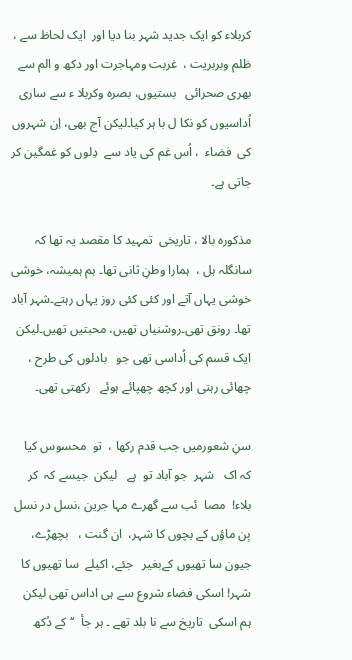کربلاء کو ایک جدید شہر بنا دیا اور  ایک لحاظ سے ،  ظلم وبربریت ،  غربت ومہاجرت اور دکھ و الم سے بھری صحرائی   بستیوں، بصرہ وکربلا ء سے ساری اُداسیوں کو نکا ل با ہر کیا۔لیکن آج بھی، اِن شہروں کی  فضاء  ، اُس غم کی یاد سے  دِلوں کو غمگین کر جاتی ہے۔

مذکورہ بالا ، تاریخی  تمہید کا مقصد یہ تھا کہ  سانگلہ ہل ،  ہمارا وطنِ ثانی تھا۔ ہم ہمیشہ، خوشی خوشی یہاں آتے اور کئی کئی روز یہاں رہتے۔شہر آباد تھا۔ رونق تھی۔روشنیاں تھیں، محبتیں تھیں۔لیکن  ایک قسم کی اُداسی تھی جو   بادلوں کی طرح ، چھائی رہتی اور کچھ چھپائے ہوئے   رکھتی تھی۔

سنِ شعورمیں جب قدم رکھا ،  تو  محسوس کیا  کہ اک   شہر  جو آباد تو  ہے   لیکن  جیسے کہ  کر بلاء!  مصا  ئب سے گھرے مہا جرین ،نسل در نسل  بِن ماؤں کے بچوں کا شہر،  ان گنت ،   بچھڑے،  جیون سا تھیوں کےبغیر   جئے، اکیلے  سا تھیوں کا شہر! اسکی فضاء شروع سے ہی اداس تھی لیکن  ہم اسکی  تاریخ سے نا بلد تھے ۔ ہر جأ  ‘‘کے دُکھ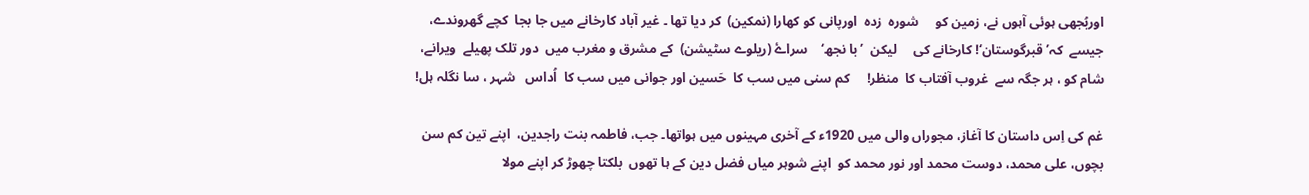اوربُجھی ہوئی آہوں نے، زمین کو     شورہ  زدہ  اورپانی کو کھارا (نمکین)  کر دیا تھا ۔ غیر آباد کارخانے میں جا بجا  کچے گھروندے، جیسے  کہ’ قبرگوستان‘! کارخانے کی     لیکن  ’با نجھ‘    سراۓ (ریلوے سٹیشن)  کے مشرق و مغرب میں  دور تلک پھیلے  ویرانے، شام کو ، ہر جگہ سے  غروب آفتاب کا  منظر!     کم سنی میں سب کا  حَسین اور جوانی میں سب کا  اُداس   شہر ، سا نگلہ ہل!

غم کی اِس داستان کا آغاز، مجوراں والی میں 1920ء کے آخری مہینوں میں ہواتھا۔ جب، فاطمہ بنت راجدین،  اپنے تین کم سن بچوں، علی محمد، دوست محمد اور نور محمد کو  اپنے شوہر میاں فضل دین کے ہا تھوں  بلکتا چھوڑ کر اپنے مولا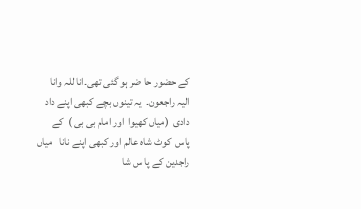کے حضور حا ضر ہو گئی تھی۔انا للہ وانا الیہ راجعون۔  یہ تینوں بچے کبھی اپنے داد دادی  (میاں کھیوا  اور امام بی بی )  کے پاس  کوٹ شاہ عالم اور کبھی اپنے نانا   میاں راجدین کے پا س شا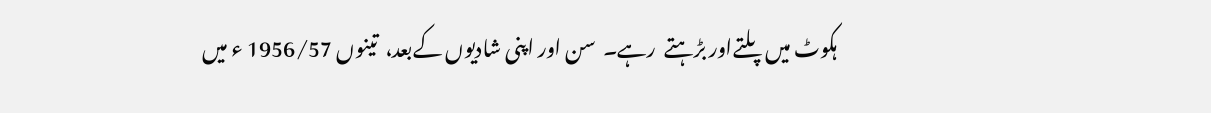ہکوٹ میں پلتےاور بڑہتے  رہے۔  سن اور اپنی شادیوں کےبعد،  تینوں 1956/57 ء میں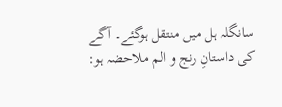سانگلہ ہل میں منتقل ہوگئے۔ آگے کی داستانِ رنج و الم ملاحضہ ہو: